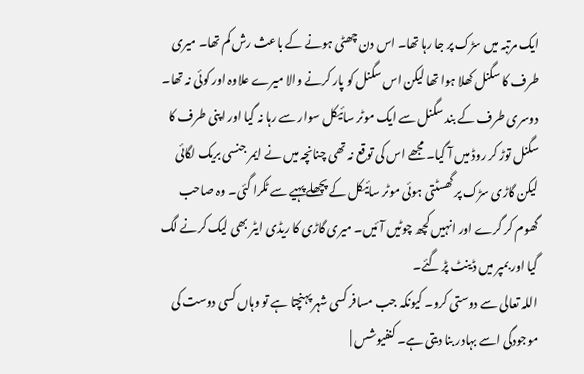ایک مرتبہ میں سڑک پر جا رہا تھا۔ اس دن چھٹی ہونے کے باعث رش کم تھا۔ میری طرف کا سگنل کھلا ہوا تھا لیکن اس سگنل کو پار کرنے والا میرے علاوہ اور کوئی نہ تھا۔ دوسری طرف کے بند سگنل سے ایک موٹر سائیکل سوار سے رہا نہ گیا اور اپنی طرف کا سگنل توڑ کر روڈ میں آ گیا۔ مجھے اس کی توقع نہ تھی چنانچہ میں نے ایمر جنسی بریک لگائی لیکن گاڑی سڑک پر گھسٹتی ہوئی موٹر سائیکل کے پچھلے پہیے سے ٹکرا گئی۔ وہ صاحب گھوم کر گرے اور انہیں کچھ چوٹیں آئیں۔ میری گاڑی کا ریڈی ایٹر بھی لیک کرنے لگ گیا اور بمپر میں ڈینٹ پڑ گئے۔
اللہ تعالی سے دوستی کرو۔ کیونکہ جب مسافر کسی شہر پہنچتا ہے تو وہاں کسی دوست کی موجودگی اسے بہادر بنا دیتی ہے۔ کنفیوشس |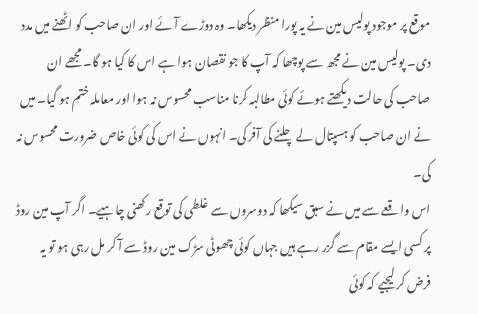موقع پر موجود پولیس مین نے یہ پورا منظر دیکھا۔ وہ دوڑے آئے اور ان صاحب کو اٹھنے میں مدد دی۔ پولیس مین نے مجھ سے پوچھا کہ آپ کا جو نقصان ہوا ہے اس کا کیا ہو گا۔ مجھے ان صاحب کی حالت دیکھتے ہوئے کوئی مطالبہ کرنا مناسب محسوس نہ ہوا اور معاملہ ختم ہو گیا۔ میں نے ان صاحب کو ہسپتال لے چلنے کی آفر کی۔ انہوں نے اس کی کوئی خاص ضرورت محسوس نہ کی۔
اس واقعے سے میں نے سبق سیکھا کہ دوسروں سے غلطی کی توقع رکھنی چاہیے۔ اگر آپ مین روڈ پر کسی ایسے مقام سے گزر رہے ہیں جہاں کوئی چھوٹی سڑک مین روڈ سے آ کر مل رہی ہو تو یہ فرض کر لیجیے کہ کوئی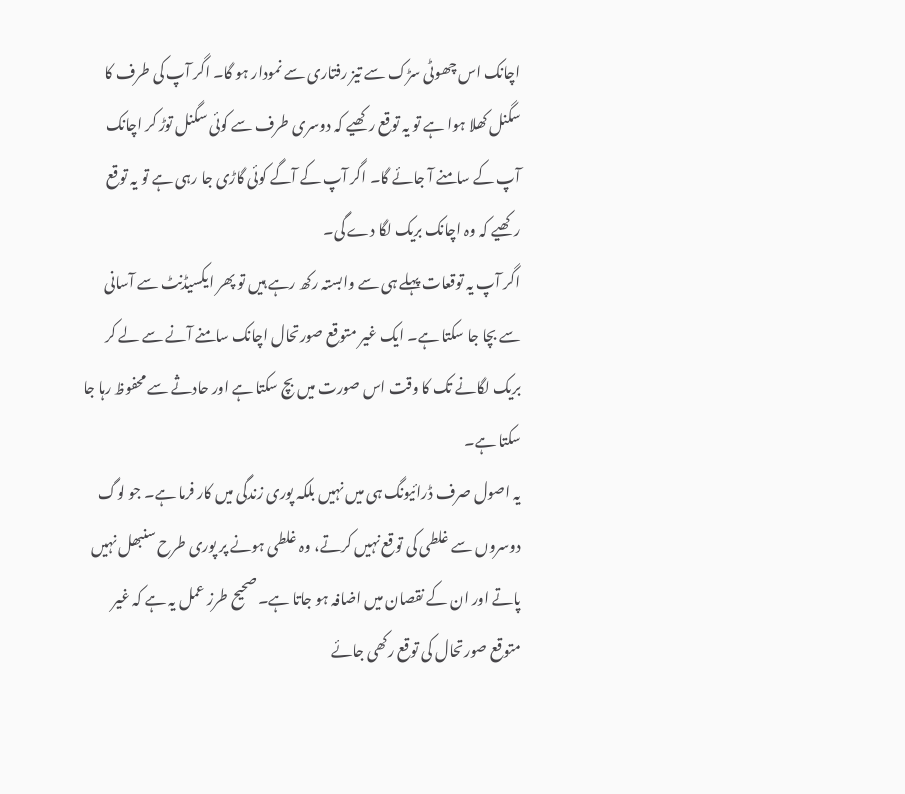اچانک اس چھوٹی سڑک سے تیز رفتاری سے نمودار ہو گا۔ اگر آپ کی طرف کا سگنل کھلا ہوا ہے تو یہ توقع رکھیے کہ دوسری طرف سے کوئی سگنل توڑ کر اچانک آپ کے سامنے آ جائے گا۔ اگر آپ کے آگے کوئی گاڑی جا رہی ہے تو یہ توقع رکھیے کہ وہ اچانک بریک لگا دے گی۔
اگر آپ یہ توقعات پہلے ہی سے وابستہ رکھ رہے ہیں تو پھر ایکسیڈنٹ سے آسانی سے بچا جا سکتا ہے۔ ایک غیر متوقع صورتحال اچانک سامنے آنے سے لے کر بریک لگانے تک کا وقت اس صورت میں بچ سکتا ہے اور حادثے سے محفوظ رہا جا سکتا ہے۔
یہ اصول صرف ڈرائیونگ ہی میں نہیں بلکہ پوری زندگی میں کار فرما ہے۔ جو لوگ دوسروں سے غلطی کی توقع نہیں کرتے، وہ غلطی ہونے پر پوری طرح سنبھل نہیں پاتے اور ان کے نقصان میں اضافہ ہو جاتا ہے۔ صحیح طرز عمل یہ ہے کہ غیر متوقع صورتحال کی توقع رکھی جائے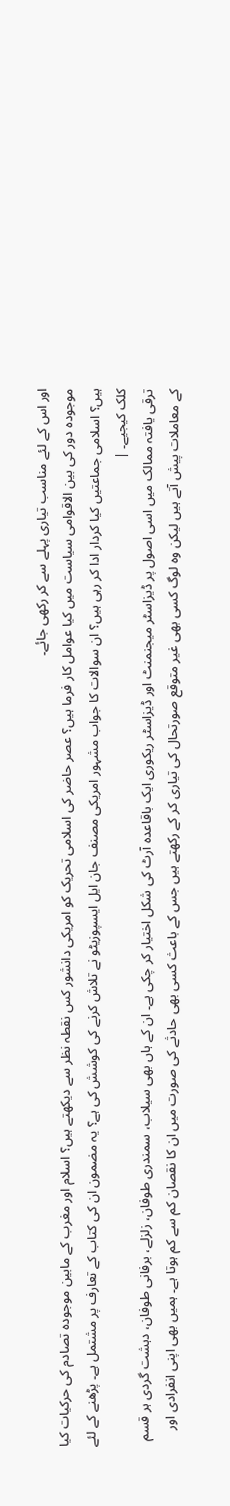اور اس کے لئے مناسب تیاری پہلے سے کر رکھی جائے۔
موجودہ دور کی بین الاقوامی سیاست میں کیا عوامل کار فرما ہیں؟ عصر حاضر کی اسلامی تحریک کو امریکی دانشور کس نقطہ نظر سے دیکھتے ہیں؟ اسلام اور مغرب کے مابین موجودہ تصادم کی حرکیات کیا ہیں؟ اسلامی جماعتیں کیا کردار ادا کر رہی ہیں؟ ان سوالات کا جواب مشہور امریکی مصنف جان ایل ایسپوزیٹو نے تلاش کرنے کی کوشش کی ہے؟ یہ مضمون ان کی کتاب کے تعارف پر مشتمل ہے۔ پڑھنے کے لئے کلک کیجیے۔ |
ترقی یافتہ ممالک میں اسی اصول پر ڈیزاسٹر میجنمنٹ اور ڈیزاسٹر ریکوری ایک باقاعدہ آرٹ کی شکل اختیار کر چکی ہے۔ ان کے ہاں بھی سیلاب، سمندری طوفان، زلزلے، برفانی طوفان، دہشت گردی ہر قسم کے معاملات پیش آتے ہیں لیکن وہ لوگ کسی بھی غیر متوقع صورتحال کی تیاری کر کے رکھتے ہیں جس کے باعث کسی بھی حادثے کی صورت میں ان کا نقصان کم سے کم ہوتا ہے۔ ہمیں بھی اپنی انفرادی اور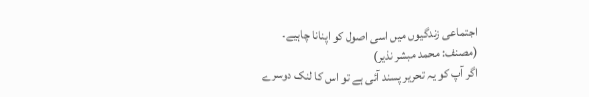اجتماعی زندگیوں میں اسی اصول کو اپنانا چاہیے۔
(مصنف: محمد مبشر نذیر)
اگر آپ کو یہ تحریر پسند آئی ہے تو اس کا لنک دوسرے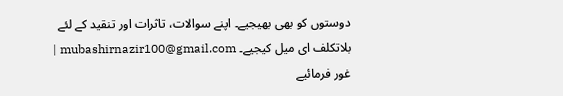دوستوں کو بھی بھیجیے۔ اپنے سوالات، تاثرات اور تنقید کے لئے بلاتکلف ای میل کیجیے۔ mubashirnazir100@gmail.com |
غور فرمائیے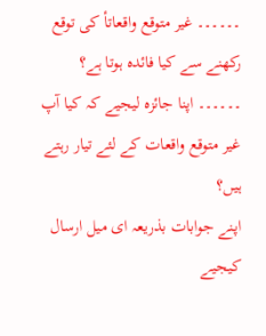۔۔۔۔۔۔ غیر متوقع واقعاتأ کی توقع رکھنے سے کیا فائدہ ہوتا ہے؟
۔۔۔۔۔۔ اپنا جائزہ لیجیے کہ کیا آپ غیر متوقع واقعات کے لئے تیار رہتے ہیں؟
اپنے جوابات بذریعہ ای میل ارسال کیجیے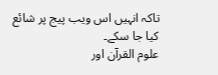تاکہ انہیں اس ویب پیج پر شائع کیا جا سکے۔
علوم القرآن اور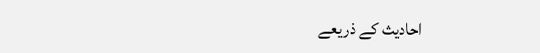احادیث کے ذریعے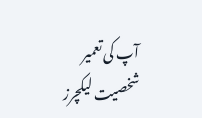آپ کی تعمیر شخصیت لیکچرز